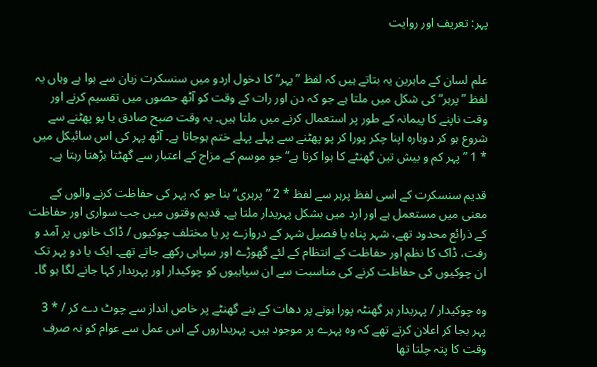پہر: تعریف اور روایت


علم لسان کے ماہرین یہ بتاتے ہیں کہ لفظ ”پہر“ کا دخول اردو میں سنسکرت زبان سے ہوا ہے وہاں یہ لفظ ”پرہر“ کی شکل میں ملتا ہے جو کہ دن اور رات کے وقت کو آٹھ حصوں میں تقسیم کرنے اور وقت ناپنے کا پیمانہ کے طور پر استعمال کرنے میں ملتا ہیں۔ یہ وقت صبح صادق یا پو پھٹنے سے شروع ہو کر دوبارہ اپنا چکر پورا کر پو پھٹنے سے پہلے پہلے ختم ہوجاتا ہے۔ آٹھ پہر کی اس سائیکل میں * 1 ”پہر کم و بیش تین گھنٹے کا ہوا کرتا ہے“ جو موسم کے مزاج کے اعتبار سے گھٹتا بڑھتا رہتا ہے۔

قدیم سنسکرت کے اسی لفظ پرہر سے لفظ * 2 ”پرہری“ بنا جو کہ پہر کی حفاظت کرنے والوں کے معنی میں مستعمل ہے اور ارد میں بشکل پہریدار ملتا ہے۔ قدیم وقتوں میں جب سواری اور حفاظت کے ذرائع محدود تھے، شہر پناہ یا فصیل شہر کے دروازے پر یا مختلف چوکیوں / ڈاک خانوں پر آمد و رفت، ڈاک کا نظم اور حفاظت کے انتظام کے لئے گھوڑے اور سپاہی رکھے جاتے تھے۔ ایک یا دو پہر تک ان چوکیوں کی حفاظت کرنے کی مناسبت سے ان سپاہیوں کو چوکیدار اور پہریدار کہا جانے لگا ہو گا۔

وہ چوکیدار / پہریدار ہر گھنٹہ پورا ہونے پر دھات کے بنے گھنٹے پر خاص انداز سے چوٹ دے کر / * 3 پہر بجا کر اعلان کرتے تھے کہ وہ پہرے پر موجود ہیں۔ پہریداروں کے اس عمل سے عوام کو نہ صرف وقت کا پتہ چلتا تھا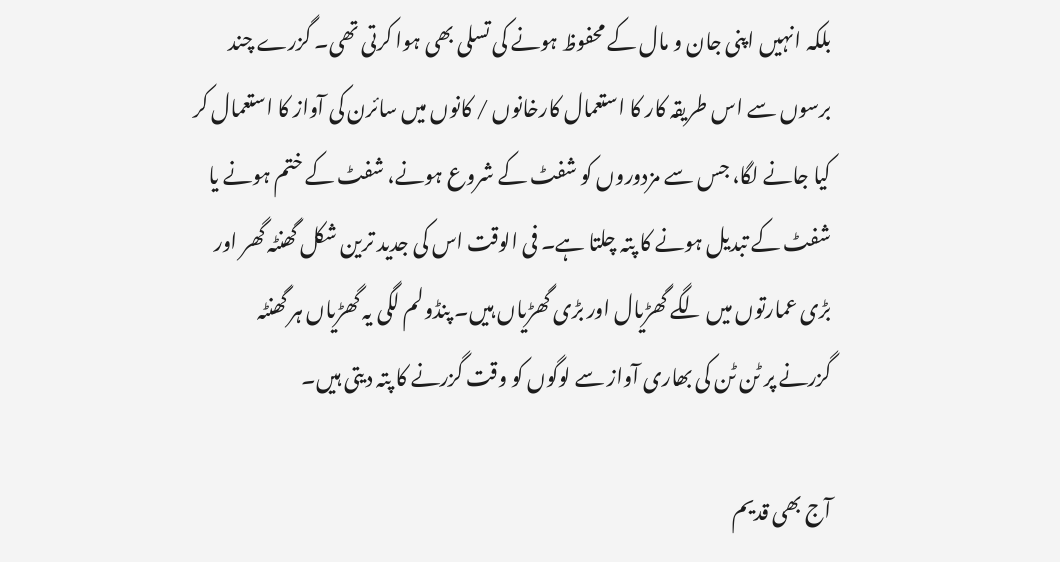بلکہ انہیں اپنی جان و مال کے محفوظ ہونے کی تسلی بھی ہوا کرتی تھی۔ گزرے چند برسوں سے اس طریقہ کار کا استعمال کارخانوں / کانوں میں سائرن کی آواز کا استعمال کر کیا جانے لگا، جس سے مزدوروں کو شفٹ کے شروع ہونے، شفٹ کے ختم ہونے یا شفٹ کے تبدیل ہونے کا پتہ چلتا ہے۔ فی الوقت اس کی جدید ترین شکل گھنٹہ گھر اور بڑی عمارتوں میں لگے گھڑیال اور بڑی گھڑیاں ہیں۔ پنڈولم لگی یہ گھڑیاں ہر گھنٹہ گزرنے پر ٹن ٹن کی بھاری آواز سے لوگوں کو وقت گزرنے کا پتہ دیتی ہیں۔

آج بھی قدیم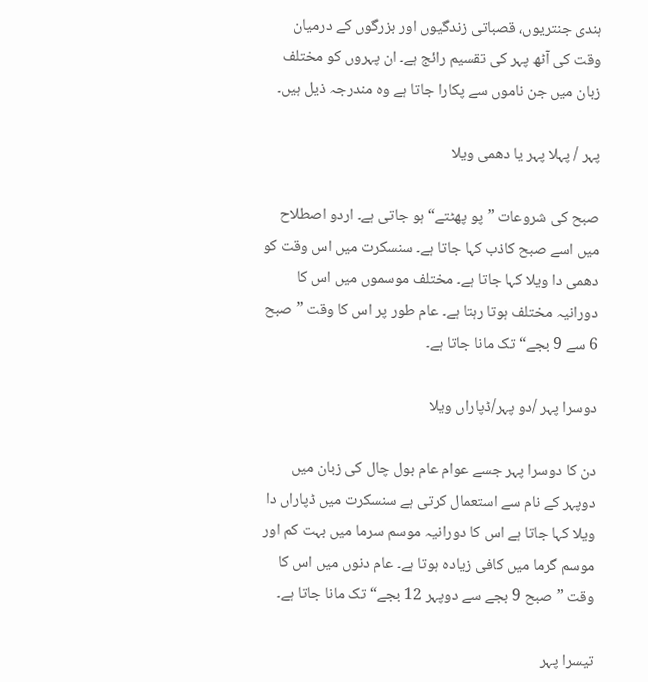ہندی جنتریوں، قصباتی زندگیوں اور بزرگوں کے درمیان وقت کی آٹھ پہر کی تقسیم رائج ہے۔ ان پہروں کو مختلف زبان میں جن ناموں سے پکارا جاتا ہے وہ مندرجہ ذیل ہیں۔

پہر / پہلا پہر یا دھمی ویلا

صبح کی شروعات ”پو پھٹتے“ ہو جاتی ہے۔ اردو اصطلاح میں اسے صبح کاذب کہا جاتا ہے۔ سنسکرت میں اس وقت کو دھمی دا ویلا کہا جاتا ہے۔ مختلف موسموں میں اس کا دورانیہ مختلف ہوتا رہتا ہے۔ عام طور پر اس کا وقت ”صبح 6 سے 9 بجے“ تک مانا جاتا ہے۔

دوسرا پہر /دو پہر/ڈپاراں ویلا

دن کا دوسرا پہر جسے عوام عام بول چال کی زبان میں دوپہر کے نام سے استعمال کرتی ہے سنسکرت میں ڈپاراں دا ویلا کہا جاتا ہے اس کا دورانیہ موسم سرما میں بہت کم اور موسم گرما میں کافی زیادہ ہوتا ہے۔ عام دنوں میں اس کا وقت ”صبح 9 بجے سے دوپہر 12 بجے“ تک مانا جاتا ہے۔

تیسرا پہر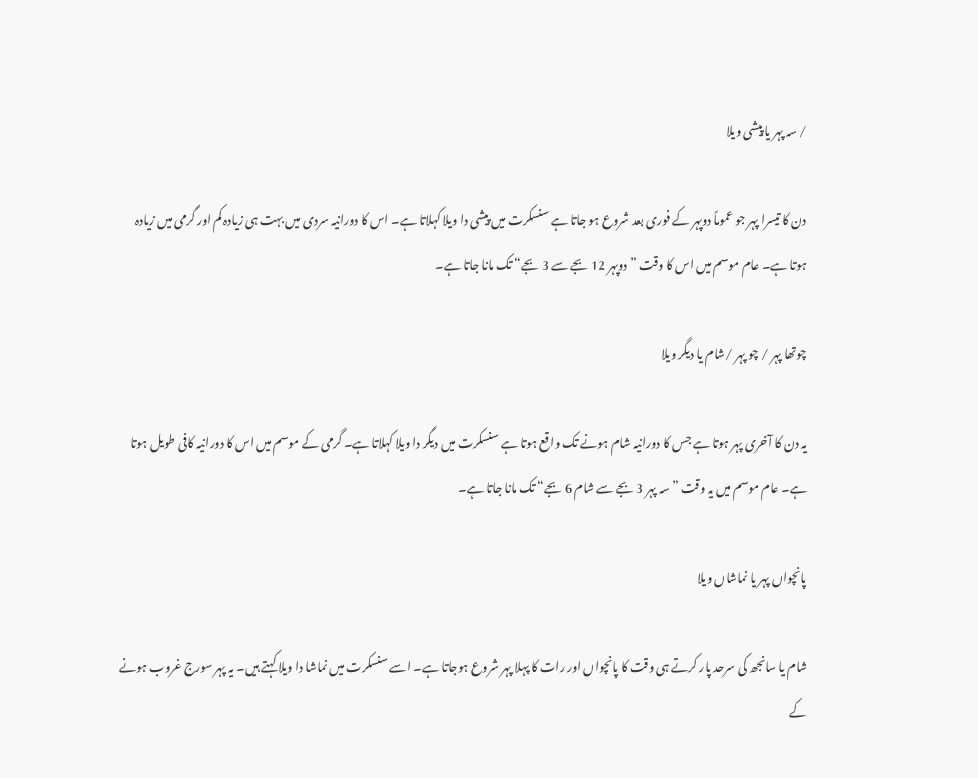/ سہ پہر یا پیشی ویلا

دن کا تیسرا پہر جو عموماً دوپہر کے فوری بعد شروع ہو جاتا ہے سنسکرت میں پیشی دا ویلا کہلاتا ہے۔ اس کا دورانیہ سردی میں بہت ہی زیادہ کم اور گرمی میں زیادہ ہوتا ہے۔ عام موسم میں اس کا وقت ”دوپہر 12 بجے سے 3 بجے“ تک مانا جاتا ہے۔

چوتھا پہر / چو پہر /شام یا دیگر ویلا

یہ دن کا آخری پہر ہوتا ہے جس کا دورانیہ شام ہونے تک واقع ہوتا ہے سنسکرت میں دیگر دا ویلا کہلاتا ہے۔ گرمی کے موسم میں اس کا دورانیہ کافی طویل ہوتا ہے۔ عام موسم میں یہ وقت ”سہ پہر 3 بجے سے شام 6 بجے“ تک مانا جاتا ہے۔

پانچواں پہر یا نماشاں ویلا

شام یا سانجھ کی سرحد پار کرتے ہی وقت کا پانچواں اور رات کا پہلا پہر شروع ہوجاتا ہے۔ اسے سنسکرت میں نماشا دا ویلا کہتے ہیں۔ یہ پہر سورج غروب ہونے کے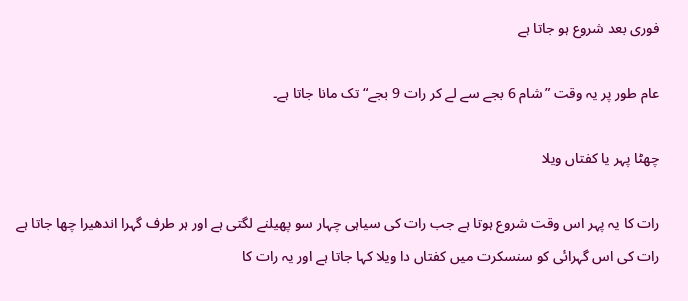فوری بعد شروع ہو جاتا ہے

عام طور پر یہ وقت ”شام 6 بجے سے لے کر رات 9 بجے“ تک مانا جاتا ہے۔

چھٹا پہر یا کفتاں ویلا

رات کا یہ پہر اس وقت شروع ہوتا ہے جب رات کی سیاہی چہار سو پھیلنے لگتی ہے اور ہر طرف گہرا اندھیرا چھا جاتا ہے رات کی اس گہرائی کو سنسکرت میں کفتاں دا ویلا کہا جاتا ہے اور یہ رات کا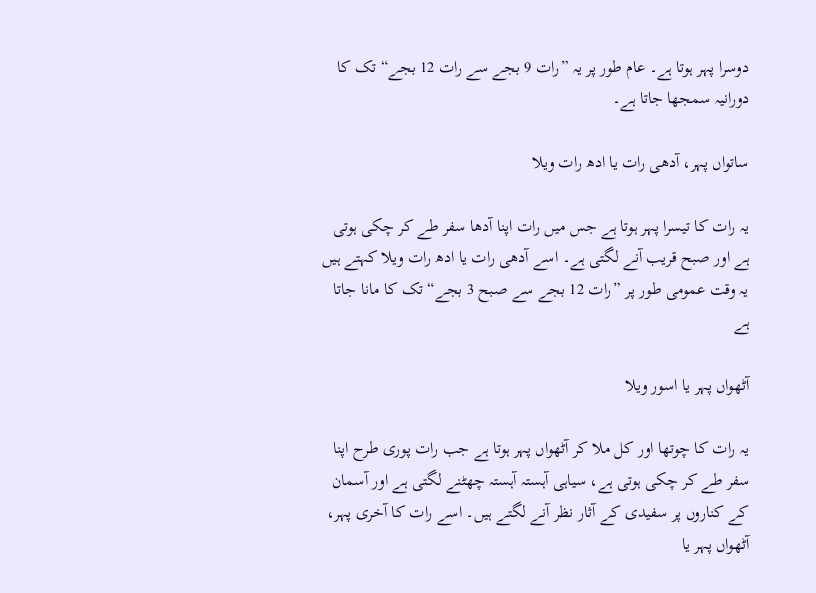دوسرا پہر ہوتا ہے۔ عام طور پر یہ ”رات 9 بجے سے رات 12 بجے“ تک کا دورانیہ سمجھا جاتا ہے۔

ساتواں پہر، آدھی رات یا ادھ رات ویلا

یہ رات کا تیسرا پہر ہوتا ہے جس میں رات اپنا آدھا سفر طے کر چکی ہوتی ہے اور صبح قریب آنے لگتی ہے۔ اسے آدھی رات یا ادھ رات ویلا کہتے ہیں یہ وقت عمومی طور پر ”رات 12 بجے سے صبح 3 بجے“ تک کا مانا جاتا ہے

آٹھواں پہر یا اسور ویلا

یہ رات کا چوتھا اور کل ملا کر آٹھواں پہر ہوتا ہے جب رات پوری طرح اپنا سفر طے کر چکی ہوتی ہے، سیاہی آہستہ آہستہ چھٹنے لگتی ہے اور آسمان کے کناروں پر سفیدی کے آثار نظر آنے لگتے ہیں۔ اسے رات کا آخری پہر، آٹھواں پہر یا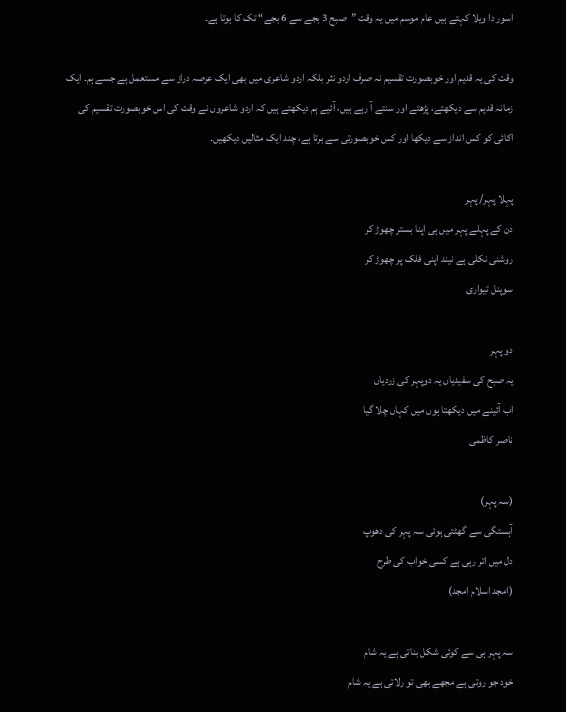اسور دا ویلا کہتے ہیں عام موسم میں یہ وقت ”صبح 3 بجے سے 6 بجے“ تک کا ہوتا ہے۔

وقت کی یہ قدیم اور خوبصورت تقسیم نہ صرف اردو نثر بلکہ اردو شاعری میں بھی ایک عرصہ دراز سے مستعمل ہے جسے ہم۔ ایک زمانہ قدیم سے دیکھتے، پڑھتے اور سنتے آ رہے ہیں، آئیے ہم دیکھتے ہیں کہ اردو شاعروں نے وقت کی اس خوبصورت تقسیم کی اکائی کو کس انداز سے دیکھا اور کس خوبصورتی سے برتا ہے، چند ایک مثالیں دیکھیں۔

پہلا پہر/ پہر
دن کے پہلے پہر میں ہی اپنا بستر چھوڑ کر
روشنی نکلی ہے نیند اپنی فلک پر چھوڑ کر
سوپنل تیواری

دو پہر
یہ صبح کی سفیدیاں یہ دوپہر کی زردیاں
اب آئینے میں دیکھتا ہوں میں کہاں چلا گیا
ناصر کاظمی

(سہ پہر)
آہستگی سے گھٹتی ہوئی سہ پہر کی دھوپ
دل میں اتر رہی ہے کسی خواب کی طرح
(امجد اسلام امجد)

سہ پہر ہی سے کوئی شکل بناتی ہے یہ شام
خود جو روتی ہے مجھے بھی تو رلاتی ہے یہ شام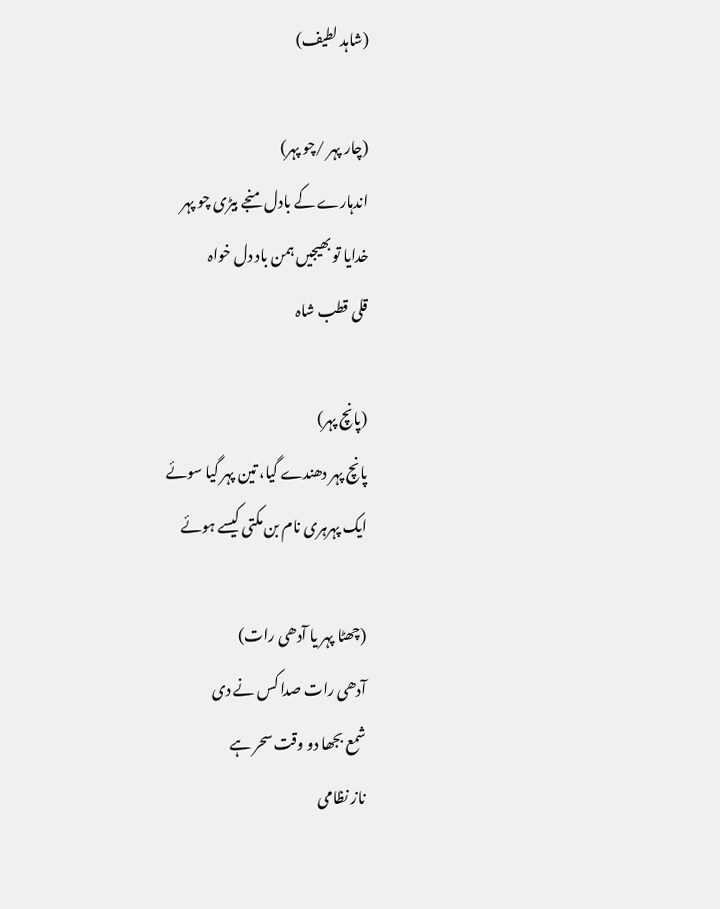(شاہد لطیف)

(چار پہر /چو پہر)
اندہارے کے بادل منجے بیڑی چو پہر
خدایا تو بھیجیں ہمن باد دل خواہ
قلی قطب شاہ

(پانچ پہر)
پانچ پہر دھندے گیا، تین پہر گیا سوئے
ایک پہرہری نام بن مکتی کیسے ہوئے

(چھٹا پہر یا آدھی رات)
آدھی رات صدا کس نے دی
شمع بجھا دو وقت سحر ہے
ناز نظامی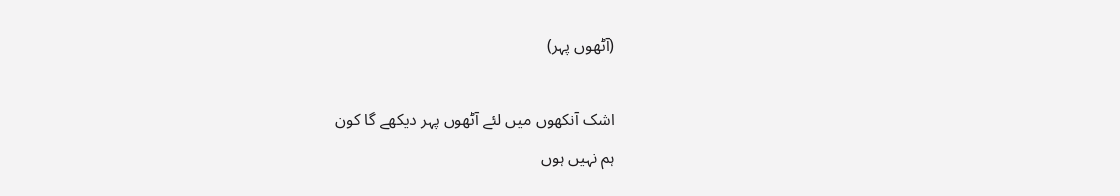(آٹھوں پہر)

اشک آنکھوں میں لئے آٹھوں پہر دیکھے گا کون
ہم نہیں ہوں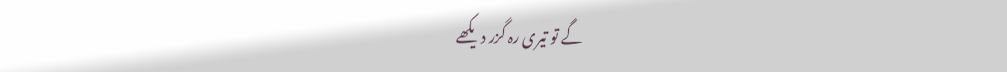گے تو تیری رہ گزر دیکھے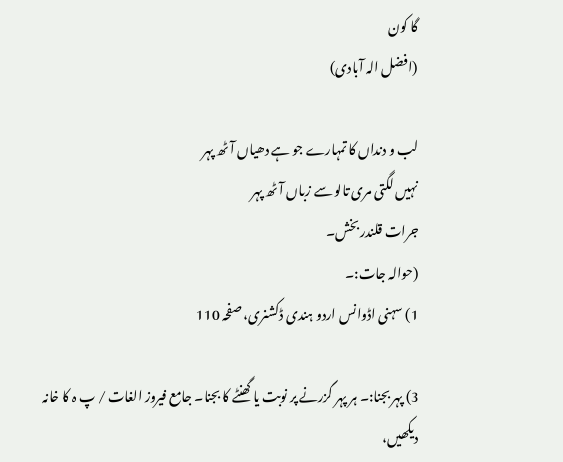گا کون
(افضل الہ آبادی)

لب و دنداں کا تمہارے جو ہے دھیاں آٹھ پہر
نہیں لگتی مری تالو سے زباں آٹھ پہر
جرات قلندر بخش۔
(حوالہ جات:۔
1) سہنی اڈوانس اردو ہندی ڈکشنری، صفحہ 110

3) پہر بجنا:۔ ہر پہر گزرنے پر نوبت یا گھنٹے کا بجنا۔ جامع فیروز الغات / پ ہ کا خانہ دیکھیں،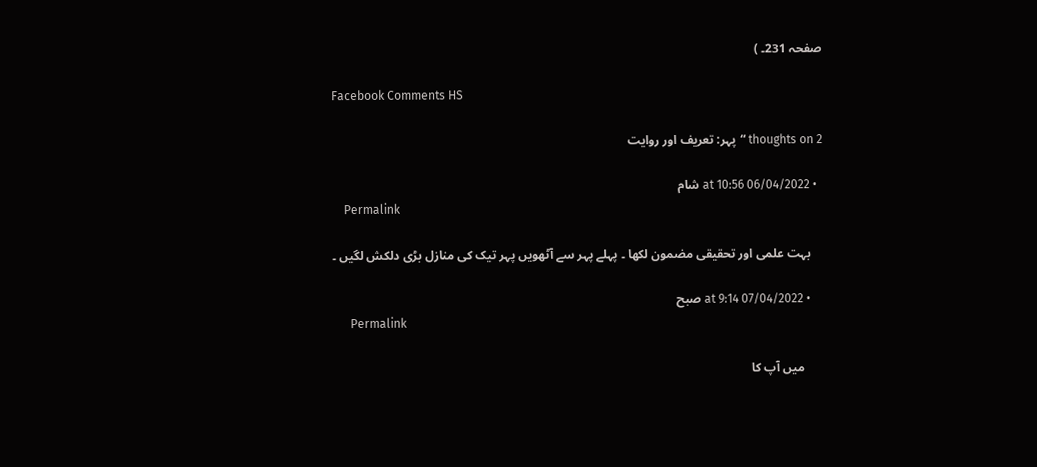صفحہ 231۔ )

Facebook Comments HS

2 thoughts on “پہر: تعریف اور روایت

  • 06/04/2022 at 10:56 شام
    Permalink

    بہت علمی اور تحقیقی مضمون لکھا ۔ پہلے پہر سے آٹھویں پہر تیک کی منازل بڑی دلکش لگیں ۔

    • 07/04/2022 at 9:14 صبح
      Permalink

      میں آپ کا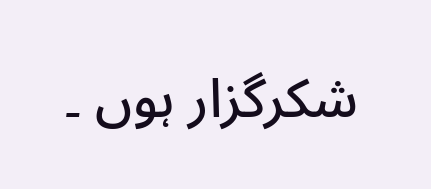شکرگزار ہوں ۔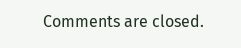Comments are closed.